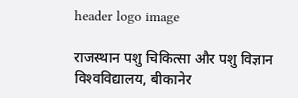header logo image

राजस्थान पशु चिकित्सा और पशु विज्ञान विश्‍वविद्यालय, बीकानेर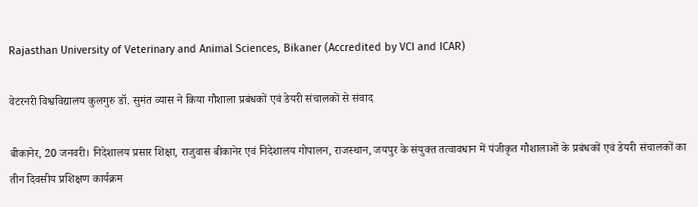Rajasthan University of Veterinary and Animal Sciences, Bikaner (Accredited by VCI and ICAR)

वेटरनरी विश्वविद्यालय कुलगुरु डॉ. सुमंत व्यास ने किया गौशाला प्रबंधकों एवं डेयरी संचालकों से संवाद

बीकानेर, 20 जनवरी। निदेशालय प्रसार शिक्षा, राजुवास बीकानेर एवं निदेशालय गोपालन, राजस्थान, जयपुर के संयुक्त तत्वावधान में पंजीकृत गौशालाओं के प्रबंधकों एवं डेयरी संचालकों का तीन दिवसीय प्रशिक्षण कार्यक्रम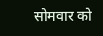सोमवार को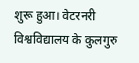शुरू हुआ। वेटरनरी विश्वविद्यालय के कुलगुरु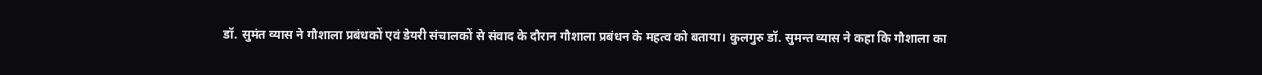डॉ. सुमंत व्यास ने गौशाला प्रबंधकों एवं डेयरी संचालकों से संवाद के दौरान गौशाला प्रबंधन के महत्व को बताया। कुलगुरु डॉ. सुमन्त व्यास ने कहा कि गौशाला का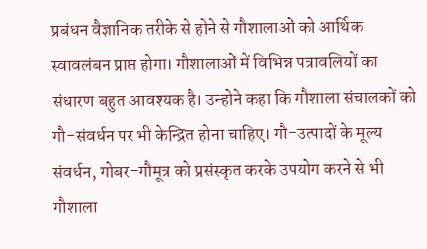प्रबंधन वैज्ञानिक तरीके से होने से गौशालाओं को आर्थिक स्वावलंबन प्राप्त होगा। गौशालाओं में विभिन्न पत्रावलियों का संधारण बहुत आवश्यक है। उन्होने कहा कि गौशाला संचालकों को गौ-संवर्धन पर भी केन्द्रित होना चाहिए। गौ-उत्पादों के मूल्य संवर्धन, गोबर-गौमूत्र को प्रसंस्कृत करके उपयोग करने से भी गौशाला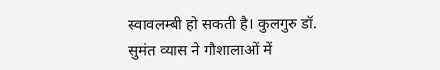स्वावलम्बी हो सकती है। कुलगुरु डॉ. सुमंत व्यास ने गौशालाओं में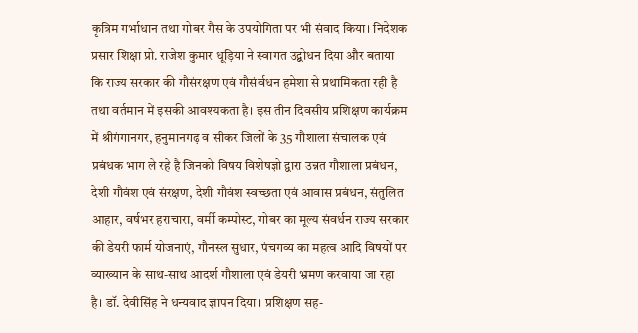कृत्रिम गर्भाधान तथा गोबर गैस के उपयोगिता पर भी संवाद किया। निदेशक प्रसार शिक्षा प्रो. राजेश कुमार धूड़िया ने स्वागत उद्बोधन दिया और बताया कि राज्य सरकार की गौसंरक्षण एवं गौसंर्वधन हमेशा से प्रथामिकता रही है तथा वर्तमान में इसकी आवश्यकता है। इस तीन दिवसीय प्रशिक्षण कार्यक्रम में श्रीगंगानगर, हनुमानगढ़ व सीकर जिलों के 35 गौशाला संचालक एवं प्रबंधक भाग ले रहे है जिनको विषय विशेषज्ञो द्वारा उन्नत गौशाला प्रबंधन, देशी गौवंश एवं संरक्षण, देशी गौवंश स्वच्छता एवं आवास प्रबंधन, संतुलित आहार, वर्षभर हराचारा, वर्मी कम्पोस्ट, गोबर का मूल्य संवर्धन राज्य सरकार की डेयरी फार्म योजनाएं, गौनस्ल सुधार, पंचगव्य का महत्व आदि विषयों पर व्याख्यान के साथ-साथ आदर्श गौशाला एवं डेयरी भ्रमण करवाया जा रहा है। डॉ. देवीसिंह ने धन्यवाद ज्ञापन दिया। प्रशिक्षण सह-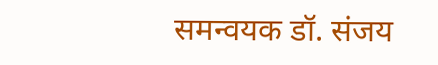समन्वयक डॉ. संजय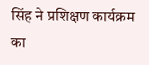सिंह ने प्रशिक्षण कार्यक्रम का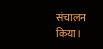संचालन किया।